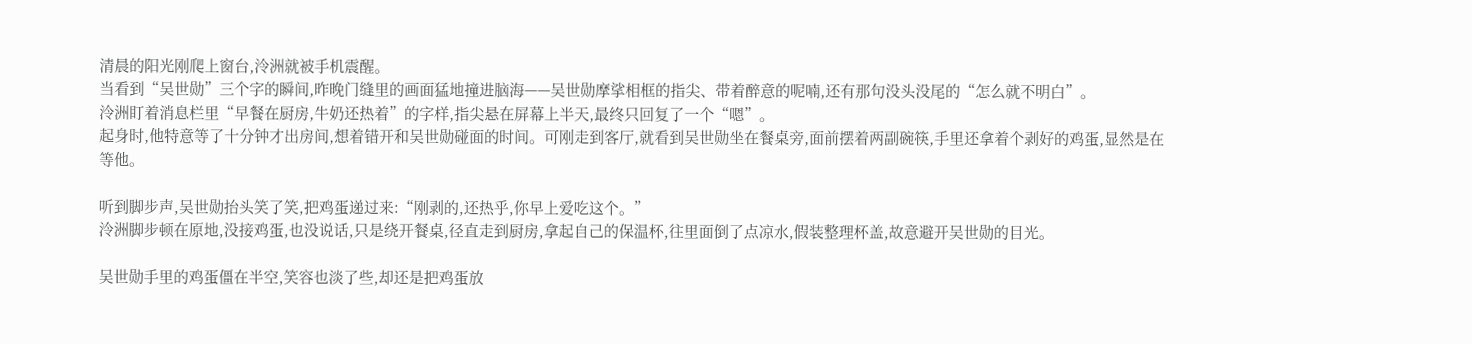清晨的阳光刚爬上窗台,泠洲就被手机震醒。
当看到“吴世勋”三个字的瞬间,昨晚门缝里的画面猛地撞进脑海——吴世勋摩挲相框的指尖、带着醉意的呢喃,还有那句没头没尾的“怎么就不明白”。
泠洲盯着消息栏里“早餐在厨房,牛奶还热着”的字样,指尖悬在屏幕上半天,最终只回复了一个“嗯”。
起身时,他特意等了十分钟才出房间,想着错开和吴世勋碰面的时间。可刚走到客厅,就看到吴世勋坐在餐桌旁,面前摆着两副碗筷,手里还拿着个剥好的鸡蛋,显然是在等他。

听到脚步声,吴世勋抬头笑了笑,把鸡蛋递过来:“刚剥的,还热乎,你早上爱吃这个。”
泠洲脚步顿在原地,没接鸡蛋,也没说话,只是绕开餐桌,径直走到厨房,拿起自己的保温杯,往里面倒了点凉水,假装整理杯盖,故意避开吴世勋的目光。

吴世勋手里的鸡蛋僵在半空,笑容也淡了些,却还是把鸡蛋放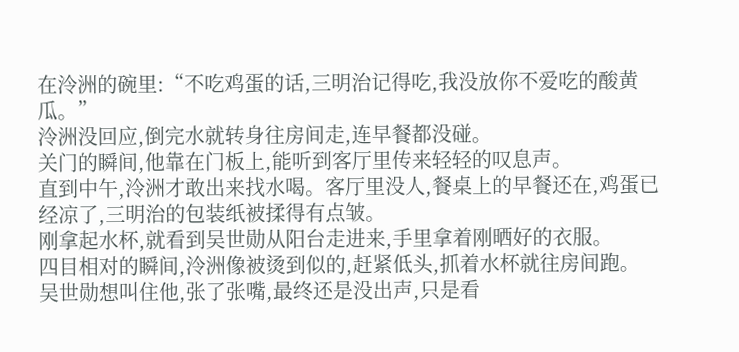在泠洲的碗里:“不吃鸡蛋的话,三明治记得吃,我没放你不爱吃的酸黄瓜。”
泠洲没回应,倒完水就转身往房间走,连早餐都没碰。
关门的瞬间,他靠在门板上,能听到客厅里传来轻轻的叹息声。
直到中午,泠洲才敢出来找水喝。客厅里没人,餐桌上的早餐还在,鸡蛋已经凉了,三明治的包装纸被揉得有点皱。
刚拿起水杯,就看到吴世勋从阳台走进来,手里拿着刚晒好的衣服。
四目相对的瞬间,泠洲像被烫到似的,赶紧低头,抓着水杯就往房间跑。
吴世勋想叫住他,张了张嘴,最终还是没出声,只是看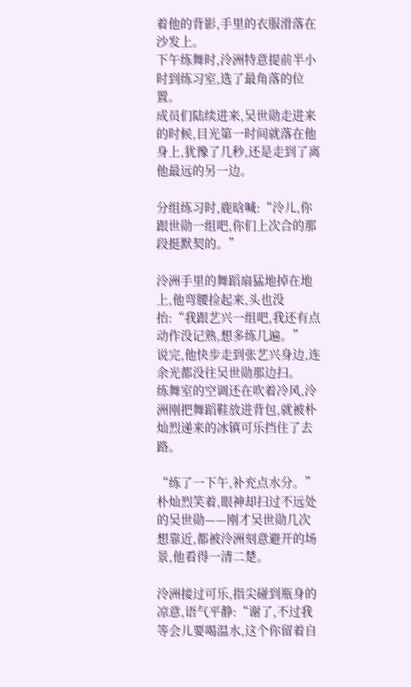着他的背影,手里的衣服滑落在沙发上。
下午练舞时,泠洲特意提前半小时到练习室,选了最角落的位置。
成员们陆续进来,吴世勋走进来的时候,目光第一时间就落在他身上,犹豫了几秒,还是走到了离他最远的另一边。

分组练习时,鹿晗喊:“泠儿,你跟世勋一组吧,你们上次合的那段挺默契的。”

泠洲手里的舞蹈扇猛地掉在地上,他弯腰捡起来,头也没抬:“我跟艺兴一组吧,我还有点动作没记熟,想多练几遍。”
说完,他快步走到张艺兴身边,连余光都没往吴世勋那边扫。
练舞室的空调还在吹着冷风,泠洲刚把舞蹈鞋放进背包,就被朴灿烈递来的冰镇可乐挡住了去路。

“练了一下午,补充点水分。”朴灿烈笑着,眼神却扫过不远处的吴世勋——刚才吴世勋几次想靠近,都被泠洲刻意避开的场景,他看得一清二楚。

泠洲接过可乐,指尖碰到瓶身的凉意,语气平静:“谢了,不过我等会儿要喝温水,这个你留着自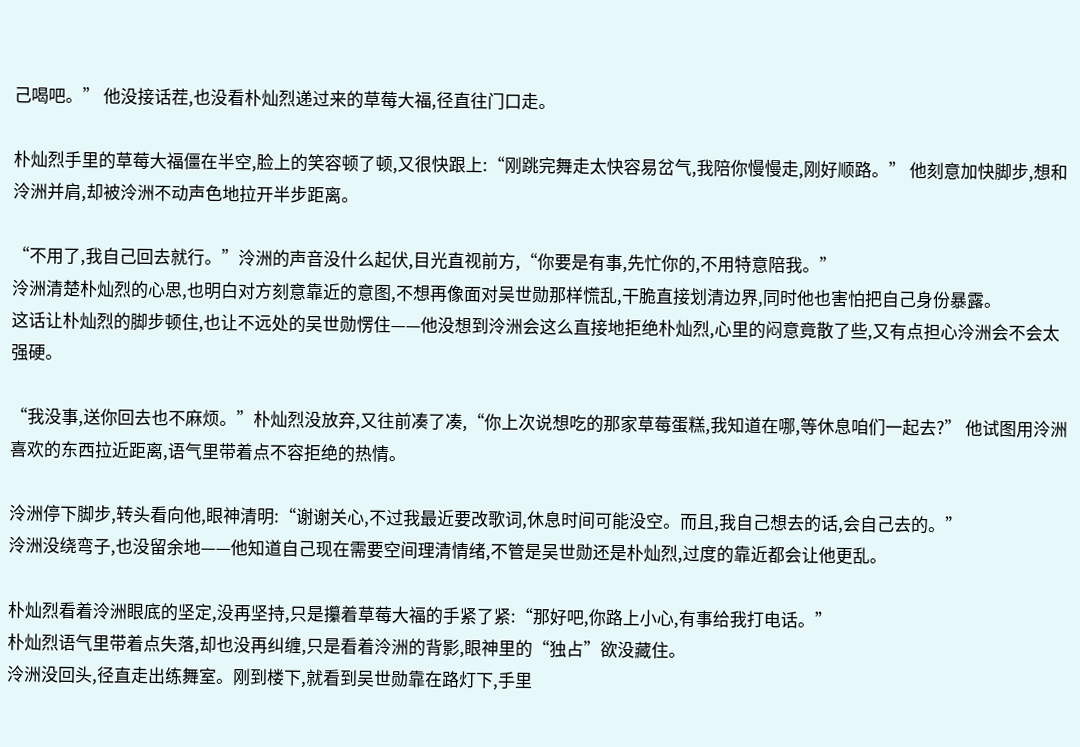己喝吧。” 他没接话茬,也没看朴灿烈递过来的草莓大福,径直往门口走。

朴灿烈手里的草莓大福僵在半空,脸上的笑容顿了顿,又很快跟上:“刚跳完舞走太快容易岔气,我陪你慢慢走,刚好顺路。” 他刻意加快脚步,想和泠洲并肩,却被泠洲不动声色地拉开半步距离。

“不用了,我自己回去就行。”泠洲的声音没什么起伏,目光直视前方,“你要是有事,先忙你的,不用特意陪我。”
泠洲清楚朴灿烈的心思,也明白对方刻意靠近的意图,不想再像面对吴世勋那样慌乱,干脆直接划清边界,同时他也害怕把自己身份暴露。
这话让朴灿烈的脚步顿住,也让不远处的吴世勋愣住——他没想到泠洲会这么直接地拒绝朴灿烈,心里的闷意竟散了些,又有点担心泠洲会不会太强硬。

“我没事,送你回去也不麻烦。”朴灿烈没放弃,又往前凑了凑,“你上次说想吃的那家草莓蛋糕,我知道在哪,等休息咱们一起去?” 他试图用泠洲喜欢的东西拉近距离,语气里带着点不容拒绝的热情。

泠洲停下脚步,转头看向他,眼神清明:“谢谢关心,不过我最近要改歌词,休息时间可能没空。而且,我自己想去的话,会自己去的。”
泠洲没绕弯子,也没留余地——他知道自己现在需要空间理清情绪,不管是吴世勋还是朴灿烈,过度的靠近都会让他更乱。

朴灿烈看着泠洲眼底的坚定,没再坚持,只是攥着草莓大福的手紧了紧:“那好吧,你路上小心,有事给我打电话。”
朴灿烈语气里带着点失落,却也没再纠缠,只是看着泠洲的背影,眼神里的“独占”欲没藏住。
泠洲没回头,径直走出练舞室。刚到楼下,就看到吴世勋靠在路灯下,手里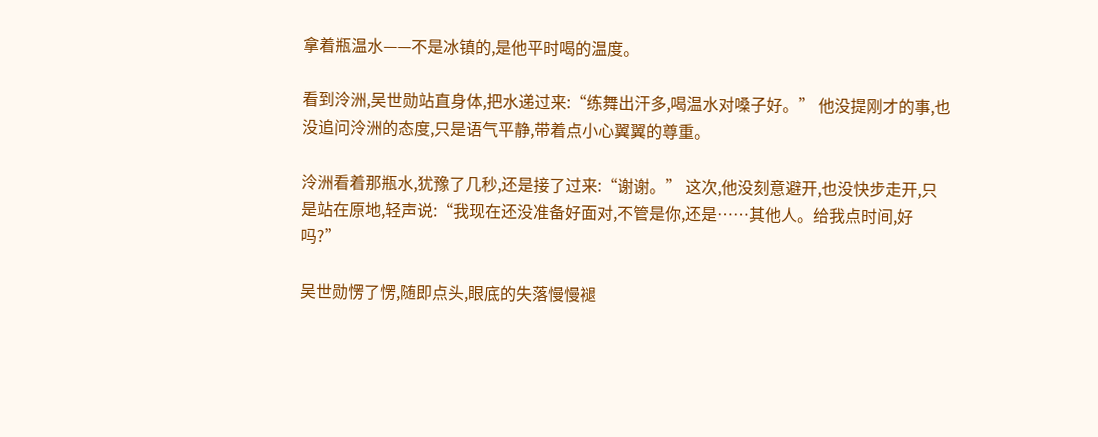拿着瓶温水——不是冰镇的,是他平时喝的温度。

看到泠洲,吴世勋站直身体,把水递过来:“练舞出汗多,喝温水对嗓子好。” 他没提刚才的事,也没追问泠洲的态度,只是语气平静,带着点小心翼翼的尊重。

泠洲看着那瓶水,犹豫了几秒,还是接了过来:“谢谢。” 这次,他没刻意避开,也没快步走开,只是站在原地,轻声说:“我现在还没准备好面对,不管是你,还是……其他人。给我点时间,好吗?”

吴世勋愣了愣,随即点头,眼底的失落慢慢褪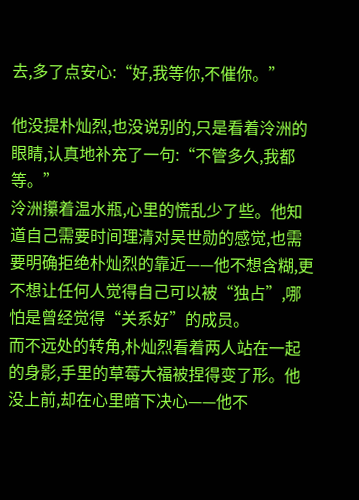去,多了点安心:“好,我等你,不催你。”

他没提朴灿烈,也没说别的,只是看着泠洲的眼睛,认真地补充了一句:“不管多久,我都等。”
泠洲攥着温水瓶,心里的慌乱少了些。他知道自己需要时间理清对吴世勋的感觉,也需要明确拒绝朴灿烈的靠近——他不想含糊,更不想让任何人觉得自己可以被“独占”,哪怕是曾经觉得“关系好”的成员。
而不远处的转角,朴灿烈看着两人站在一起的身影,手里的草莓大福被捏得变了形。他没上前,却在心里暗下决心——他不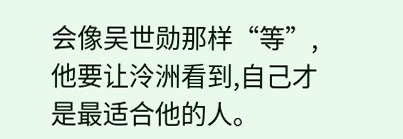会像吴世勋那样“等”,他要让泠洲看到,自己才是最适合他的人。